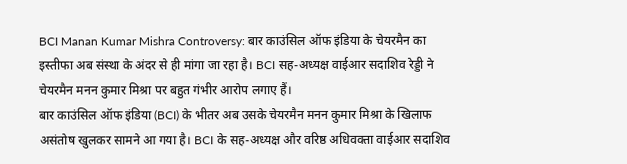BCI Manan Kumar Mishra Controversy: बार काउंसिल ऑफ इंडिया के चेयरमैन का इस्तीफा अब संस्था के अंदर से ही मांगा जा रहा है। BCI सह-अध्यक्ष वाईआर सदाशिव रेड्डी ने चेयरमैन मनन कुमार मिश्रा पर बहुत गंभीर आरोप लगाए हैं।
बार काउंसिल ऑफ इंडिया (BCI) के भीतर अब उसके चेयरमैन मनन कुमार मिश्रा के खिलाफ असंतोष खुलकर सामने आ गया है। BCI के सह-अध्यक्ष और वरिष्ठ अधिवक्ता वाईआर सदाशिव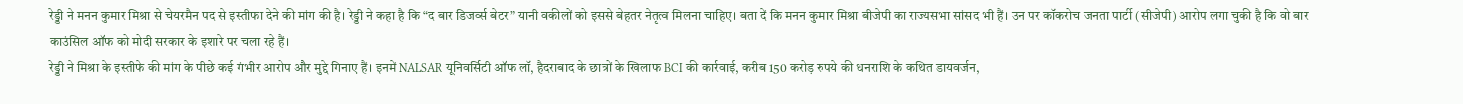रेड्डी ने मनन कुमार मिश्रा से चेयरमैन पद से इस्तीफा देने की मांग की है। रेड्डी ने कहा है कि “द बार डिजर्व्स बेटर” यानी वकीलों को इससे बेहतर नेतृत्व मिलना चाहिए। बता दें कि मनन कुमार मिश्रा बीजेपी का राज्यसभा सांसद भी हैं। उन पर कॉकरोच जनता पार्टी (सीजेपी) आरोप लगा चुकी है कि वो बार काउंसिल ऑफ को मोदी सरकार के इशारे पर चला रहे हैं।
रेड्डी ने मिश्रा के इस्तीफे की मांग के पीछे कई गंभीर आरोप और मुद्दे गिनाए हैं। इनमें NALSAR यूनिवर्सिटी ऑफ लॉ, हैदराबाद के छात्रों के खिलाफ BCI की कार्रवाई, करीब 150 करोड़ रुपये की धनराशि के कथित डायवर्जन,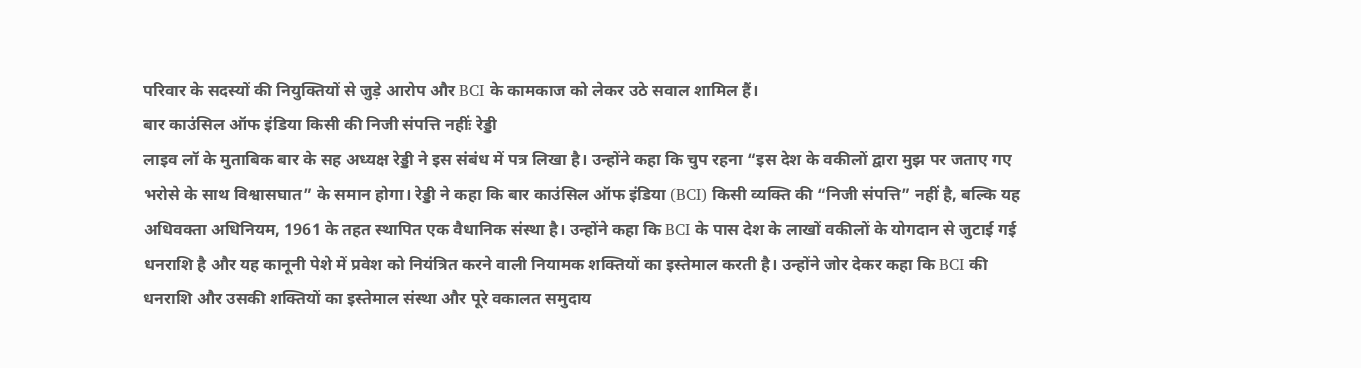परिवार के सदस्यों की नियुक्तियों से जुड़े आरोप और BCI के कामकाज को लेकर उठे सवाल शामिल हैं।
बार काउंसिल ऑफ इंडिया किसी की निजी संपत्ति नहींः रेड्डी
लाइव लॉ के मुताबिक बार के सह अध्यक्ष रेड्डी ने इस संबंध में पत्र लिखा है। उन्होंने कहा कि चुप रहना “इस देश के वकीलों द्वारा मुझ पर जताए गए भरोसे के साथ विश्वासघात” के समान होगा। रेड्डी ने कहा कि बार काउंसिल ऑफ इंडिया (BCI) किसी व्यक्ति की “निजी संपत्ति” नहीं है, बल्कि यह अधिवक्ता अधिनियम, 1961 के तहत स्थापित एक वैधानिक संस्था है। उन्होंने कहा कि BCI के पास देश के लाखों वकीलों के योगदान से जुटाई गई धनराशि है और यह कानूनी पेशे में प्रवेश को नियंत्रित करने वाली नियामक शक्तियों का इस्तेमाल करती है। उन्होंने जोर देकर कहा कि BCI की धनराशि और उसकी शक्तियों का इस्तेमाल संस्था और पूरे वकालत समुदाय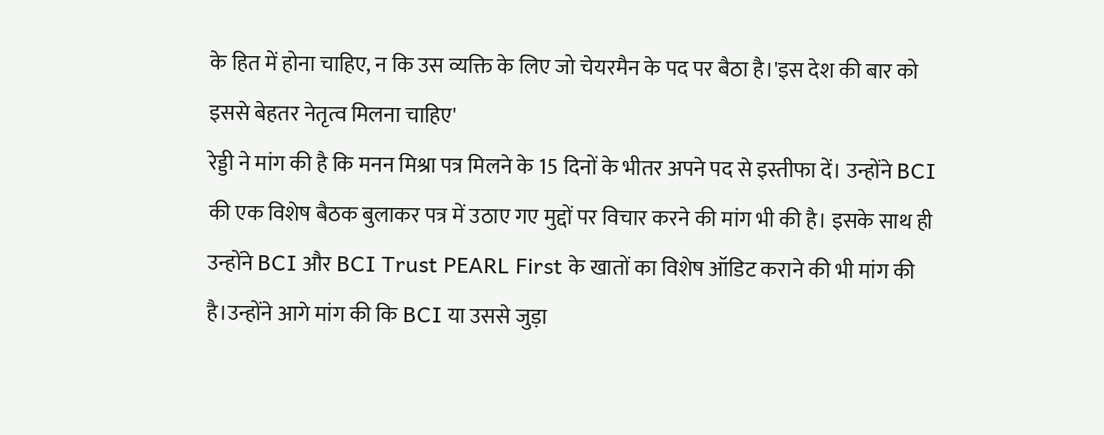के हित में होना चाहिए, न कि उस व्यक्ति के लिए जो चेयरमैन के पद पर बैठा है।'इस देश की बार को इससे बेहतर नेतृत्व मिलना चाहिए'
रेड्डी ने मांग की है कि मनन मिश्रा पत्र मिलने के 15 दिनों के भीतर अपने पद से इस्तीफा दें। उन्होंने BCI की एक विशेष बैठक बुलाकर पत्र में उठाए गए मुद्दों पर विचार करने की मांग भी की है। इसके साथ ही उन्होंने BCI और BCI Trust PEARL First के खातों का विशेष ऑडिट कराने की भी मांग की है।उन्होंने आगे मांग की कि BCI या उससे जुड़ा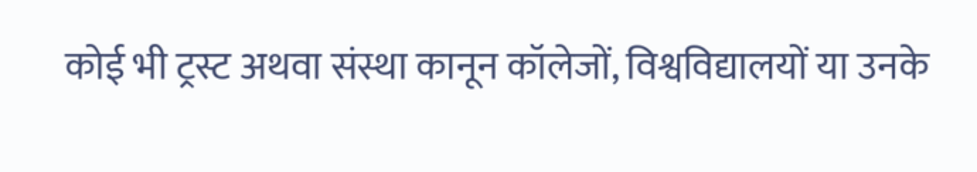कोई भी ट्रस्ट अथवा संस्था कानून कॉलेजों, विश्वविद्यालयों या उनके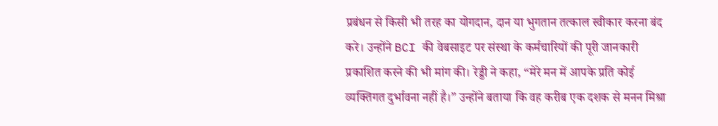प्रबंधन से किसी भी तरह का योगदान, दान या भुगतान तत्काल स्वीकार करना बंद करे। उन्होंने BCI की वेबसाइट पर संस्था के कर्मचारियों की पूरी जानकारी प्रकाशित करने की भी मांग की। रेड्डी ने कहा, “मेरे मन में आपके प्रति कोई व्यक्तिगत दुर्भावना नहीं है।” उन्होंने बताया कि वह करीब एक दशक से मनन मिश्रा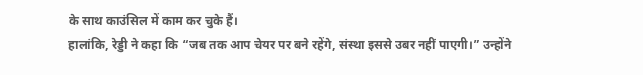के साथ काउंसिल में काम कर चुके हैं।
हालांकि, रेड्डी ने कहा कि “जब तक आप चेयर पर बने रहेंगे, संस्था इससे उबर नहीं पाएगी।” उन्होंने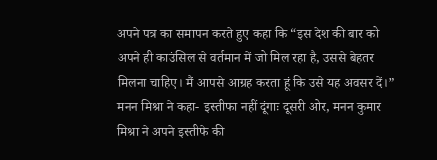अपने पत्र का समापन करते हुए कहा कि “इस देश की बार को अपने ही काउंसिल से वर्तमान में जो मिल रहा है, उससे बेहतर मिलना चाहिए। मैं आपसे आग्रह करता हूं कि उसे यह अवसर दें।”
मनन मिश्रा ने कहा- इस्तीफा नहीं दूंगाः दूसरी ओर, मनन कुमार मिश्रा ने अपने इस्तीफे की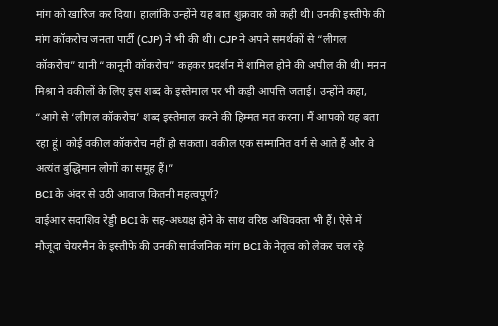मांग को खारिज कर दिया। हालांकि उन्होंने यह बात शुक्रवार को कही थी। उनकी इस्तीफे की मांग कॉकरोच जनता पार्टी (CJP) ने भी की थी। CJP ने अपने समर्थकों से “लीगल कॉकरोच” यानी “कानूनी कॉकरोच” कहकर प्रदर्शन में शामिल होने की अपील की थी। मनन मिश्रा ने वकीलों के लिए इस शब्द के इस्तेमाल पर भी कड़ी आपत्ति जताई। उन्होंने कहा, “आगे से ‘लीगल कॉकरोच’ शब्द इस्तेमाल करने की हिम्मत मत करना। मैं आपको यह बता रहा हूं। कोई वकील कॉकरोच नहीं हो सकता। वकील एक सम्मानित वर्ग से आते हैं और वे अत्यंत बुद्धिमान लोगों का समूह हैं।”
BCI के अंदर से उठी आवाज कितनी महत्वपूर्ण?
वाईआर सदाशिव रेड्डी BCI के सह-अध्यक्ष होने के साथ वरिष्ठ अधिवक्ता भी हैं। ऐसे में मौजूदा चेयरमैन के इस्तीफे की उनकी सार्वजनिक मांग BCI के नेतृत्व को लेकर चल रहे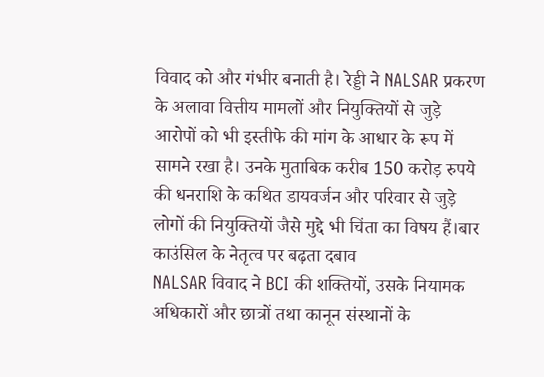विवाद को और गंभीर बनाती है। रेड्डी ने NALSAR प्रकरण के अलावा वित्तीय मामलों और नियुक्तियों से जुड़े आरोपों को भी इस्तीफे की मांग के आधार के रूप में सामने रखा है। उनके मुताबिक करीब 150 करोड़ रुपये की धनराशि के कथित डायवर्जन और परिवार से जुड़े लोगों की नियुक्तियों जैसे मुद्दे भी चिंता का विषय हैं।बार काउंसिल के नेतृत्व पर बढ़ता दबाव
NALSAR विवाद ने BCI की शक्तियों, उसके नियामक अधिकारों और छात्रों तथा कानून संस्थानों के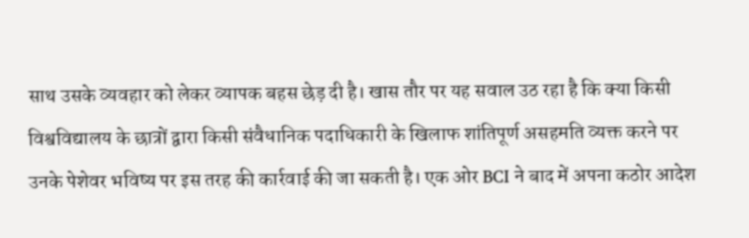साथ उसके व्यवहार को लेकर व्यापक बहस छेड़ दी है। खास तौर पर यह सवाल उठ रहा है कि क्या किसी विश्वविद्यालय के छात्रों द्वारा किसी संवैधानिक पदाधिकारी के खिलाफ शांतिपूर्ण असहमति व्यक्त करने पर उनके पेशेवर भविष्य पर इस तरह की कार्रवाई की जा सकती है। एक ओर BCI ने बाद में अपना कठोर आदेश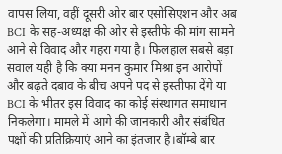वापस लिया, वहीं दूसरी ओर बार एसोसिएशन और अब BCI के सह-अध्यक्ष की ओर से इस्तीफे की मांग सामने आने से विवाद और गहरा गया है। फिलहाल सबसे बड़ा सवाल यही है कि क्या मनन कुमार मिश्रा इन आरोपों और बढ़ते दबाव के बीच अपने पद से इस्तीफा देंगे या BCI के भीतर इस विवाद का कोई संस्थागत समाधान निकलेगा। मामले में आगे की जानकारी और संबंधित पक्षों की प्रतिक्रियाएं आने का इंतजार है।बॉम्बे बार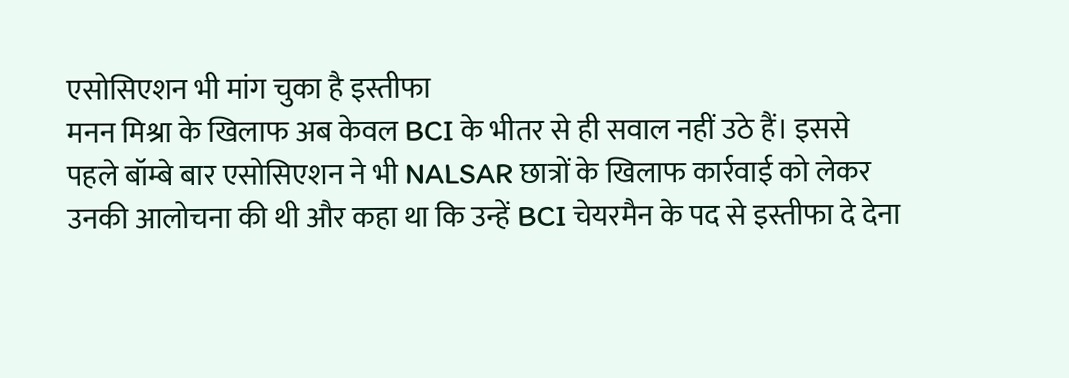एसोसिएशन भी मांग चुका है इस्तीफा
मनन मिश्रा के खिलाफ अब केवल BCI के भीतर से ही सवाल नहीं उठे हैं। इससे पहले बॉम्बे बार एसोसिएशन ने भी NALSAR छात्रों के खिलाफ कार्रवाई को लेकर उनकी आलोचना की थी और कहा था कि उन्हें BCI चेयरमैन के पद से इस्तीफा दे देना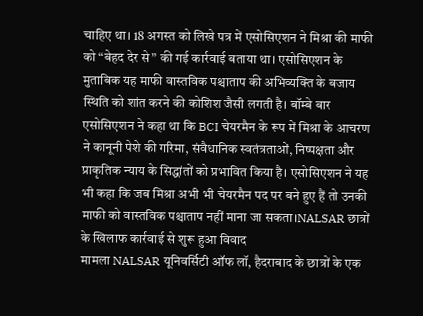चाहिए था। 18 अगस्त को लिखे पत्र में एसोसिएशन ने मिश्रा की माफी को “बेहद देर से” की गई कार्रवाई बताया था। एसोसिएशन के मुताबिक यह माफी वास्तविक पश्चाताप की अभिव्यक्ति के बजाय स्थिति को शांत करने की कोशिश जैसी लगती है। बॉम्बे बार एसोसिएशन ने कहा था कि BCI चेयरमैन के रूप में मिश्रा के आचरण ने कानूनी पेशे की गरिमा, संवैधानिक स्वतंत्रताओं, निष्पक्षता और प्राकृतिक न्याय के सिद्धांतों को प्रभावित किया है। एसोसिएशन ने यह भी कहा कि जब मिश्रा अभी भी चेयरमैन पद पर बने हुए हैं तो उनकी माफी को वास्तविक पश्चाताप नहीं माना जा सकता।NALSAR छात्रों के खिलाफ कार्रवाई से शुरू हुआ विवाद
मामला NALSAR यूनिवर्सिटी ऑफ लॉ, हैदराबाद के छात्रों के एक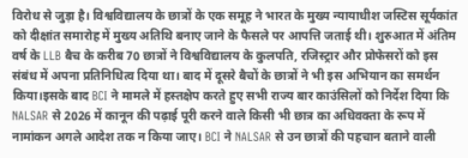विरोध से जुड़ा है। विश्वविद्यालय के छात्रों के एक समूह ने भारत के मुख्य न्यायाधीश जस्टिस सूर्यकांत को दीक्षांत समारोह में मुख्य अतिथि बनाए जाने के फैसले पर आपत्ति जताई थी। शुरुआत में अंतिम वर्ष के LLB बैच के करीब 70 छात्रों ने विश्वविद्यालय के कुलपति, रजिस्ट्रार और प्रोफेसरों को इस संबंध में अपना प्रतिनिधित्व दिया था। बाद में दूसरे बैचों के छात्रों ने भी इस अभियान का समर्थन किया।इसके बाद BCI ने मामले में हस्तक्षेप करते हुए सभी राज्य बार काउंसिलों को निर्देश दिया कि NALSAR से 2026 में कानून की पढ़ाई पूरी करने वाले किसी भी छात्र का अधिवक्ता के रूप में नामांकन अगले आदेश तक न किया जाए। BCI ने NALSAR से उन छात्रों की पहचान बताने वाली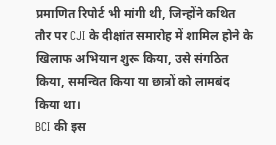प्रमाणित रिपोर्ट भी मांगी थी, जिन्होंने कथित तौर पर CJI के दीक्षांत समारोह में शामिल होने के खिलाफ अभियान शुरू किया, उसे संगठित किया, समन्वित किया या छात्रों को लामबंद किया था।
BCI की इस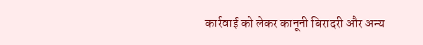कार्रवाई को लेकर कानूनी बिरादरी और अन्य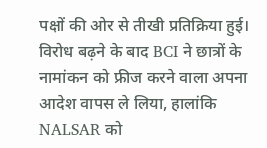पक्षों की ओर से तीखी प्रतिक्रिया हुई। विरोध बढ़ने के बाद BCI ने छात्रों के नामांकन को फ्रीज करने वाला अपना आदेश वापस ले लिया, हालांकि NALSAR को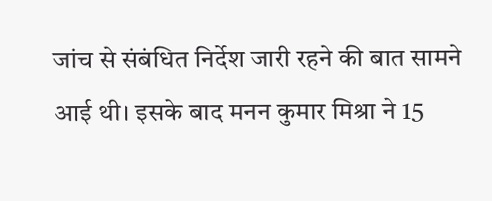जांच से संबंधित निर्देश जारी रहने की बात सामने आई थी। इसके बाद मनन कुमार मिश्रा ने 15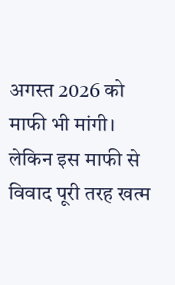अगस्त 2026 को माफी भी मांगी। लेकिन इस माफी से विवाद पूरी तरह खत्म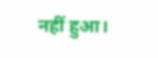नहीं हुआ।